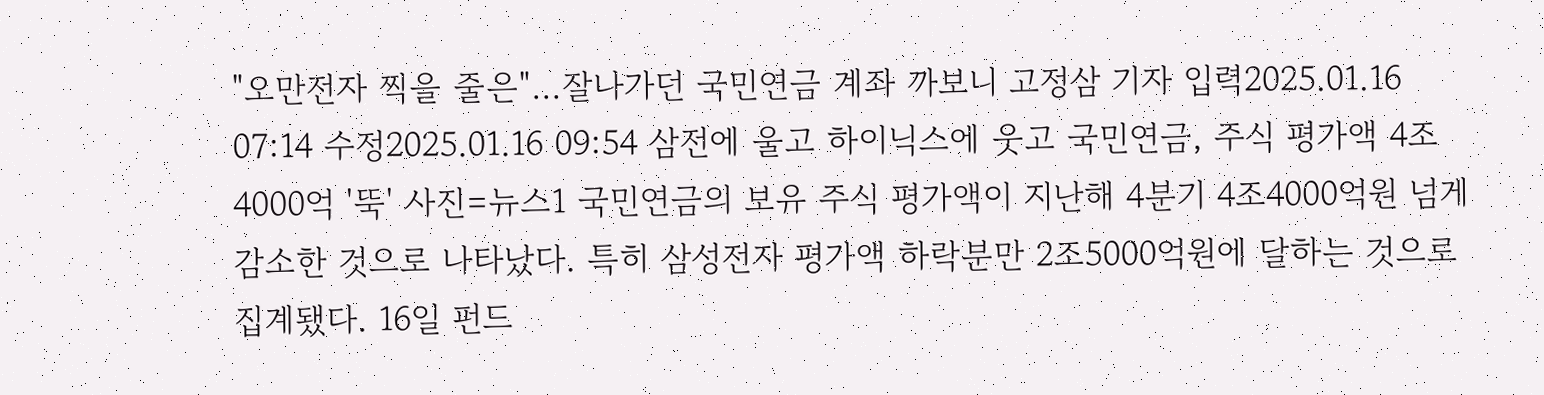"오만전자 찍을 줄은"…잘나가던 국민연금 계좌 까보니 고정삼 기자 입력2025.01.16 07:14 수정2025.01.16 09:54 삼전에 울고 하이닉스에 웃고 국민연금, 주식 평가액 4조4000억 '뚝' 사진=뉴스1 국민연금의 보유 주식 평가액이 지난해 4분기 4조4000억원 넘게 감소한 것으로 나타났다. 특히 삼성전자 평가액 하락분만 2조5000억원에 달하는 것으로 집계됐다. 16일 펀드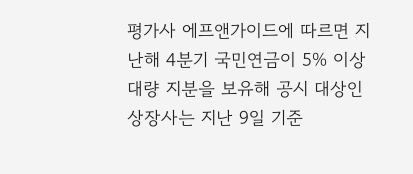평가사 에프앤가이드에 따르면 지난해 4분기 국민연금이 5% 이상 대량 지분을 보유해 공시 대상인 상장사는 지난 9일 기준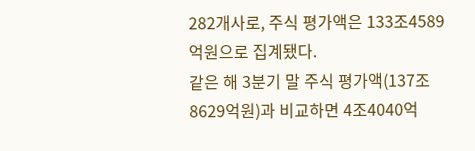282개사로, 주식 평가액은 133조4589억원으로 집계됐다.
같은 해 3분기 말 주식 평가액(137조8629억원)과 비교하면 4조4040억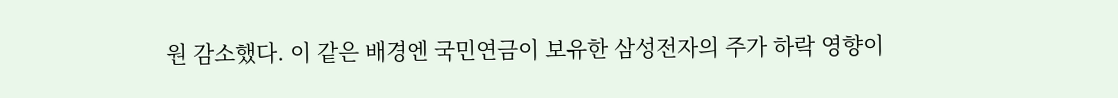원 감소했다. 이 같은 배경엔 국민연금이 보유한 삼성전자의 주가 하락 영향이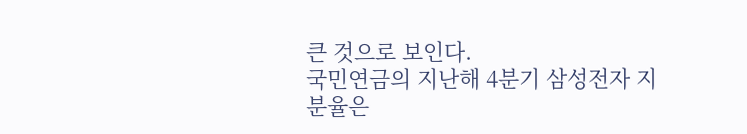큰 것으로 보인다.
국민연금의 지난해 4분기 삼성전자 지분율은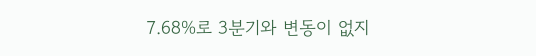7.68%로 3분기와 변동이 없지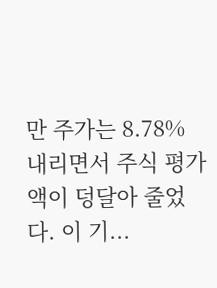만 주가는 8.78% 내리면서 주식 평가액이 덩달아 줄었다. 이 기...